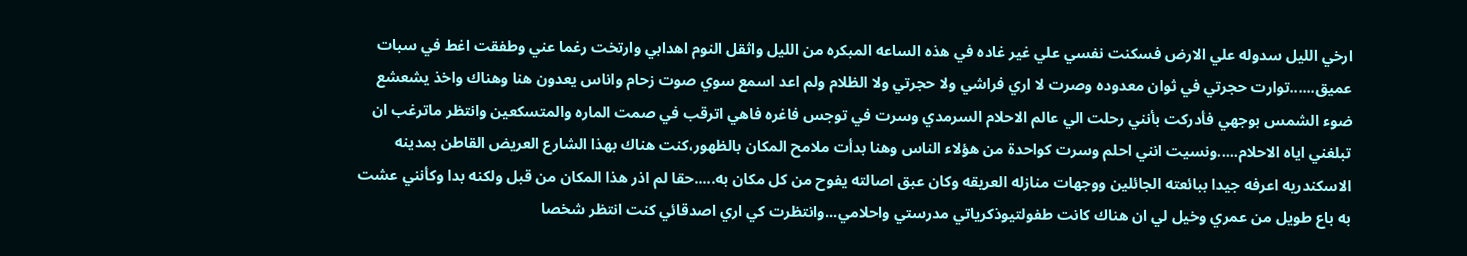ارخي الليل سدوله علي الارض فسكنت نفسي علي غير غاده في هذه الساعه المبكره من الليل واثقل النوم اهدابي وارتخت رغما عني وطفقت اغط في سبات عميق......توارت حجرتي في ثوان معدوده وصرت لا اري فراشي ولا حجرتي ولا الظلام ولم اعد اسمع سوي صوت زحام واناس يعدون هنا وهناك واخذ يشعشع ضوء الشمس بوجهي فأدركت بأنني رحلت الي عالم الاحلام السرمدي وسرت في توجس فاغره فاهي اترقب في صمت الماره والمتسكعين وانتظر ماترغب ان تبلغني اياه الاحلام.....ونسيت انني احلم وسرت كواحدة من هؤلاء الناس وهنا بدأت ملامح المكان بالظهور،كنت هناك بهذا الشارع العريض القاطن بمدينه الاسكندريه اعرفه جيدا ببائعته الجائلين ووجهات منازله العريقه وكان عبق اصالته يفوح من كل مكان به.....حقا لم اذر هذا المكان من قبل ولكنه بدا وكأنني عشت به باع طويل من عمري وخيل لي ان هناك كانت طفولتيوذكرياتي مدرستي واحلامي...وانتظرت كي اري اصدقائي كنت انتظر شخصا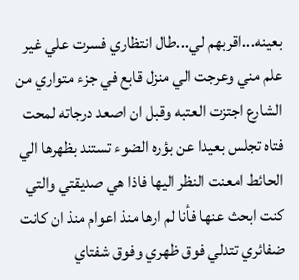بعينه...اقربهم لي...طال انتظاري فسرت علي غير علم مني وعرجت الي منزل قابع في جزء متواري من الشارع اجتزت العتبه وقبل ان اصعد درجاته لمحت فتاه تجلس بعيدا عن بؤره الضوء تستند بظهرها الي الحائط امعنت النظر اليها فاذا هي صديقتي والتي كنت ابحث عنها فأنا لم ارها منذ اعوام منذ ان كانت ضفائري تتدلي فوق ظهري وفوق شفتاي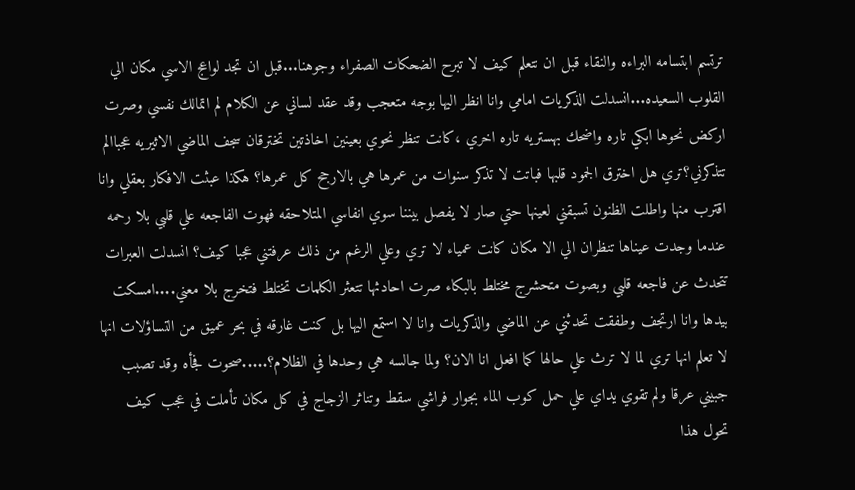ترتسم ابتسامه البراءه والنقاء قبل ان نتعلم كيف لا تبرح الضحكات الصفراء وجوهنا...قبل ان تجد لواعج الاسي مكان الي القلوب السعيده...انسدلت الذكريات امامي وانا انظر اليها بوجه متعجب وقد عقد لساني عن الكلام لم اتمالك نفسي وصرت اركض نحوها ابكي تاره واضحك بهستريه تاره اخري ،كانت تنظر نحوي بعينين اخاذتين تخترقان سجف الماضي الاثيريه عجباالم تتذكرني؟تري هل اخترق الجمود قلبها فباتت لا تذكر سنوات من عمرها هي بالارجح كل عمرها؟ هكذا عبثت الافكار بعقلي وانا اقترب منها واطلت الظنون تسبقني لعينها حتي صار لا يفصل بيننا سوي انفاسي المتلاحقه فهوت الفاجعه علي قلبي بلا رحمه عندما وجدت عيناها تنظران الي الا مكان كانت عمياء لا تري وعلي الرغم من ذلك عرفتني عجبا كيف؟ انسدلت العبرات تتحدث عن فاجعه قلبي وبصوت متحشرج مختلط بالبكاء صرت احادثها تتعثر الكلمات تختلط فتخرج بلا معني....امسكت بيدها وانا ارتجف وطفقت تحدثني عن الماضي والذكريات وانا لا استمع اليها بل كنت غارقه في بحر عميق من التساؤلات انها لا تعلم انها تري لما لا ترث علي حالها كما افعل انا الان؟ ولما جالسه هي وحدها في الظلام؟.....صحوت فجأه وقد تصبب جبيني عرقا ولم تقوي يداي علي حمل كوب الماء بجوار فراشي سقط وتناثر الزجاج في كل مكان تأملت في عجب كيف تحول هذا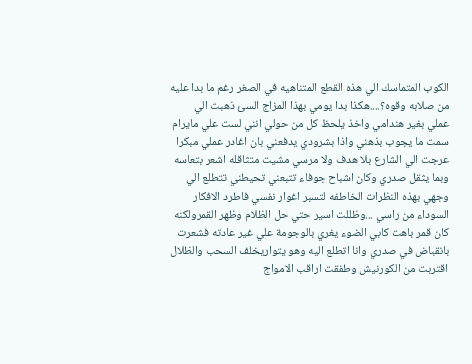الكوب المتماسك الي هذه القطع المتناهيه في الصغر رغم ما بدا عليه من صلابه وقوه؟....هكذا بدا يومي بهذا المزاج السئ ذهبت الي عملي بغير هندامي واخذ يلحظ كل من حولي انني لست علي مايرام سمت ما يجوب بذهني واذا بشرودي يدفعني بان اغادر عملي مبكرا عرجت الي الشارع بلا هدف ولا مرسي مشيت متثاقله اشعر بتعاسه وبما يثقل صدري وكان اشباح جوفاء تتبعني تحيطني تتطلع الي وجهي بهذه النظرات الخاطفه لتسبر اغوار نفسي فاطرد الافكار السوداء من راسي ...وظللت اسير حتي حل الظلام وظهر القمرولكنه كان قمر باهت كابي الضوء يغري بالوجومة علي غير عادته فشعرت بانقباض في صدري وانا اتطلع اليه وهو يتواريخلف السحب والظلال اقتربت من الكورنيش وطفقت اراقب الامواج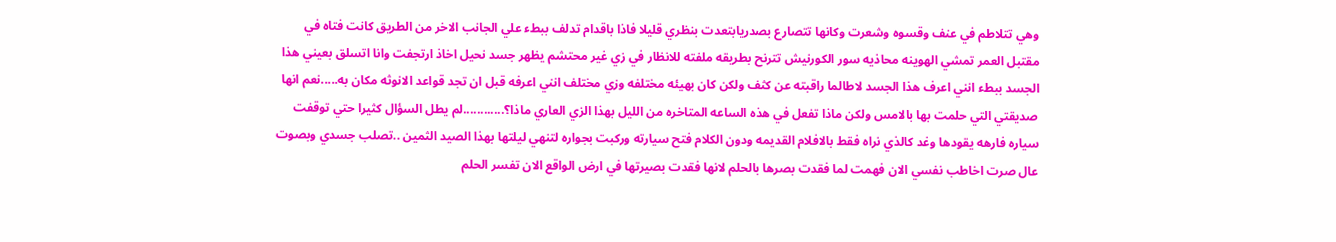وهي تتلاطم في عنف وقسوه وشعرت وكانها تتصارع بصدريابتعدت بنظري قليلا فاذا باقدام تدلف ببطء علي الجانب الاخر من الطريق كانت فتاه في مقتبل العمر تمشي الهوينه محاذيه سور الكورنيش تترنح بطريقه ملفته للانظار في زي غير محتشم يظهر جسد نحيل اخاذ ارتجفت وانا اتسلق بعيني هذا الجسد ببطء انني اعرف هذا الجسد لاطالما راقبته عن كثف ولكن كان بهيئه مختلفه وزي مختلف انني اعرفه قبل ان تجد قواعد الانوثه مكان به.....نعم انها صديقتي التي حلمت بها بالامس ولكن ماذا تفعل في هذه الساعه المتاخره من الليل بهذا الزي العاري ماذا؟............لم يطل السؤال كثيرا حتي توقفت سياره فارهه يقودها وغد كالذي نراه فقط بالافلام القديمه ودون الكلام فتح سيارته وركبت بجواره لتنهي ليلتها بهذا الصيد الثمين ..تصلب جسدي وبصوت عال صرت اخاطب نفسي الان فهمت لما فقدت بصرها بالحلم لانها فقدت بصيرتها في ارض الواقع الان تفسر الحلم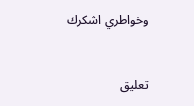وخواطري اشكرك


تعليق